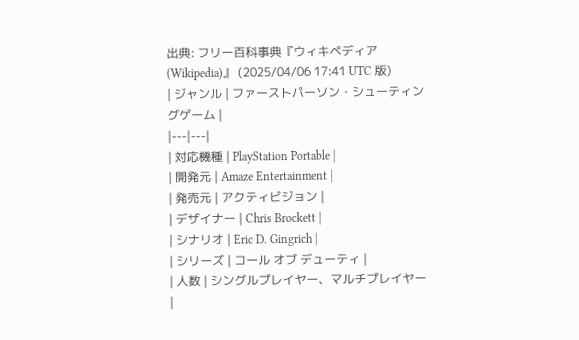出典: フリー百科事典『ウィキペディア(Wikipedia)』 (2025/04/06 17:41 UTC 版)
| ジャンル | ファーストパーソン・シューティングゲーム |
|---|---|
| 対応機種 | PlayStation Portable |
| 開発元 | Amaze Entertainment |
| 発売元 | アクティビジョン |
| デザイナー | Chris Brockett |
| シナリオ | Eric D. Gingrich |
| シリーズ | コール オブ デューティ |
| 人数 | シングルプレイヤー、マルチプレイヤー |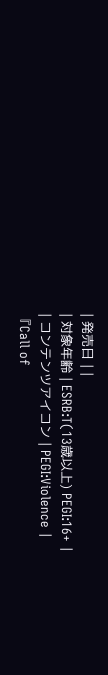| 発売日 | |
| 対象年齢 | ESRB:T(13歳以上) PEGI:16+ |
| コンテンツアイコン | PEGI:Violence |
『Call of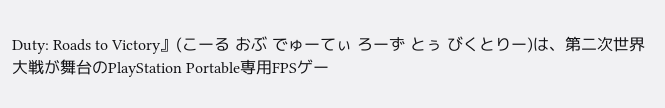Duty: Roads to Victory』(こーる おぶ でゅーてぃ ろーず とぅ びくとりー)は、第二次世界大戦が舞台のPlayStation Portable専用FPSゲー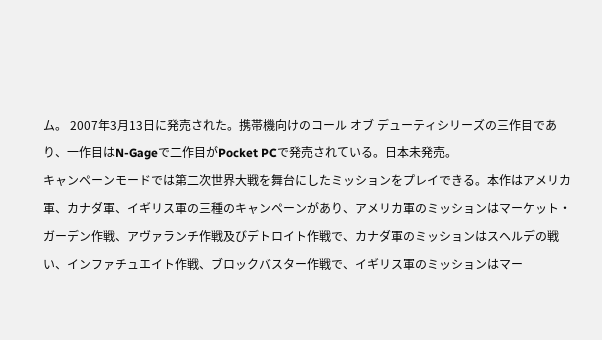ム。 2007年3月13日に発売された。携帯機向けのコール オブ デューティシリーズの三作目であり、一作目はN-Gageで二作目がPocket PCで発売されている。日本未発売。
キャンペーンモードでは第二次世界大戦を舞台にしたミッションをプレイできる。本作はアメリカ軍、カナダ軍、イギリス軍の三種のキャンペーンがあり、アメリカ軍のミッションはマーケット・ガーデン作戦、アヴァランチ作戦及びデトロイト作戦で、カナダ軍のミッションはスヘルデの戦い、インファチュエイト作戦、ブロックバスター作戦で、イギリス軍のミッションはマー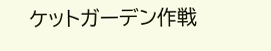ケットガーデン作戦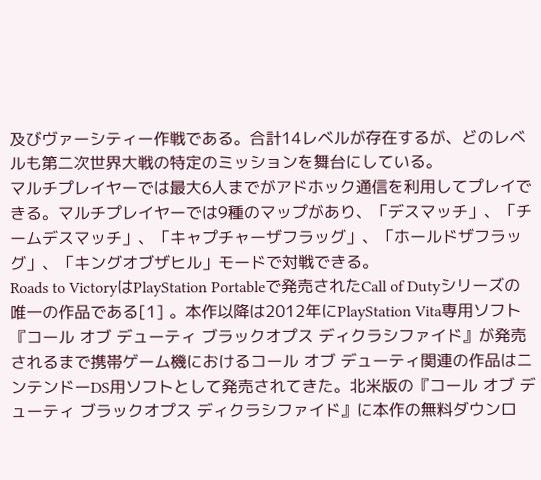及びヴァーシティー作戦である。合計14レベルが存在するが、どのレベルも第二次世界大戦の特定のミッションを舞台にしている。
マルチプレイヤーでは最大6人までがアドホック通信を利用してプレイできる。マルチプレイヤーでは9種のマップがあり、「デスマッチ」、「チームデスマッチ」、「キャプチャーザフラッグ」、「ホールドザフラッグ」、「キングオブザヒル」モードで対戦できる。
Roads to VictoryはPlayStation Portableで発売されたCall of Dutyシリーズの唯一の作品である[1] 。本作以降は2012年にPlayStation Vita専用ソフト『コール オブ デューティ ブラックオプス ディクラシファイド』が発売されるまで携帯ゲーム機におけるコール オブ デューティ関連の作品はニンテンドーDS用ソフトとして発売されてきた。北米版の『コール オブ デューティ ブラックオプス ディクラシファイド』に本作の無料ダウンロ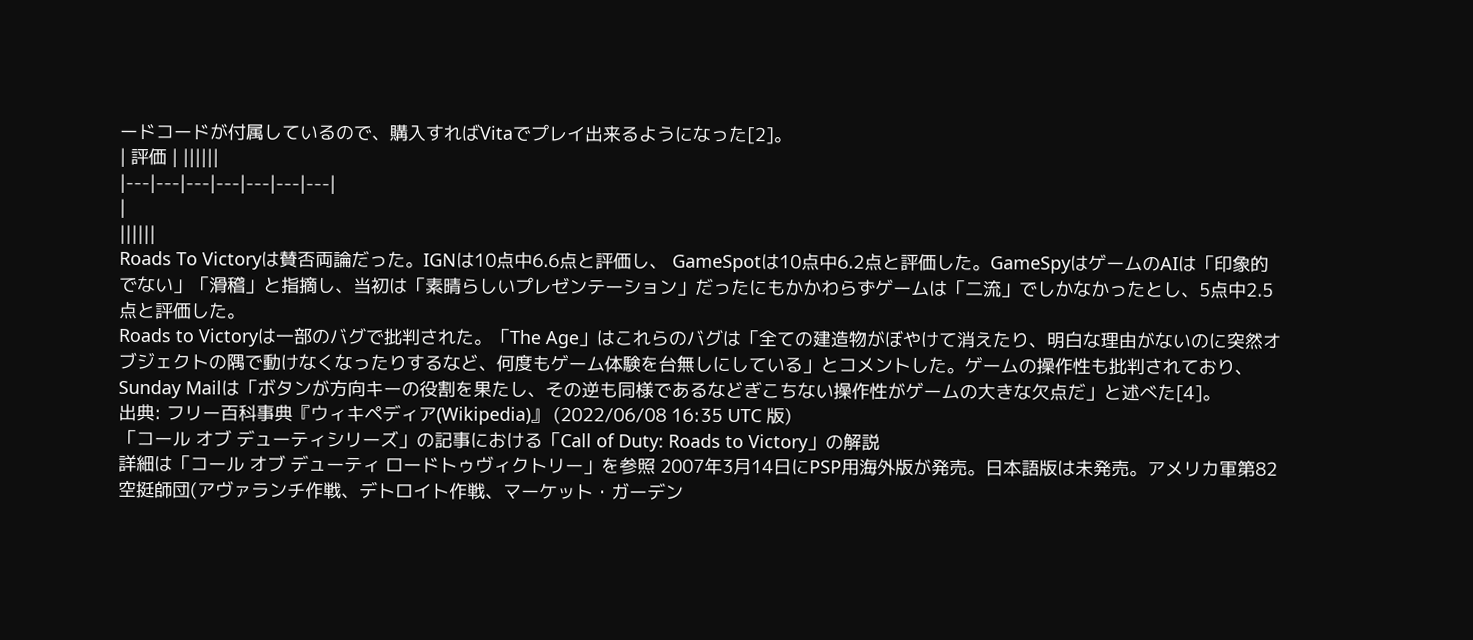ードコードが付属しているので、購入すればVitaでプレイ出来るようになった[2]。
| 評価 | ||||||
|---|---|---|---|---|---|---|
|
||||||
Roads To Victoryは賛否両論だった。IGNは10点中6.6点と評価し、 GameSpotは10点中6.2点と評価した。GameSpyはゲームのAIは「印象的でない」「滑稽」と指摘し、当初は「素晴らしいプレゼンテーション」だったにもかかわらずゲームは「二流」でしかなかったとし、5点中2.5点と評価した。
Roads to Victoryは一部のバグで批判された。「The Age」はこれらのバグは「全ての建造物がぼやけて消えたり、明白な理由がないのに突然オブジェクトの隅で動けなくなったりするなど、何度もゲーム体験を台無しにしている」とコメントした。ゲームの操作性も批判されており、Sunday Mailは「ボタンが方向キーの役割を果たし、その逆も同様であるなどぎこちない操作性がゲームの大きな欠点だ」と述べた[4]。
出典: フリー百科事典『ウィキペディア(Wikipedia)』 (2022/06/08 16:35 UTC 版)
「コール オブ デューティシリーズ」の記事における「Call of Duty: Roads to Victory」の解説
詳細は「コール オブ デューティ ロードトゥヴィクトリー」を参照 2007年3月14日にPSP用海外版が発売。日本語版は未発売。アメリカ軍第82空挺師団(アヴァランチ作戦、デトロイト作戦、マーケット・ガーデン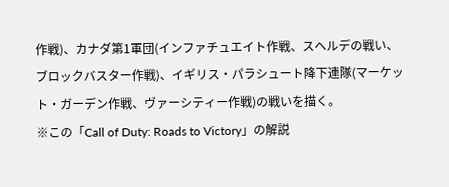作戦)、カナダ第1軍団(インファチュエイト作戦、スヘルデの戦い、ブロックバスター作戦)、イギリス・パラシュート降下連隊(マーケット・ガーデン作戦、ヴァーシティー作戦)の戦いを描く。
※この「Call of Duty: Roads to Victory」の解説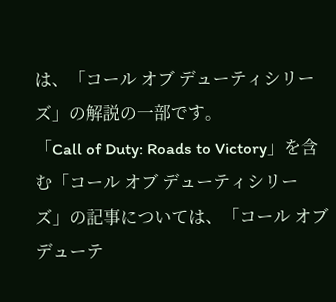は、「コール オブ デューティシリーズ」の解説の一部です。
「Call of Duty: Roads to Victory」を含む「コール オブ デューティシリーズ」の記事については、「コール オブ デューテ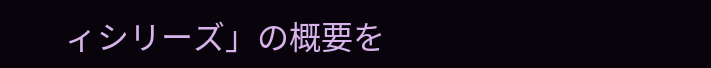ィシリーズ」の概要を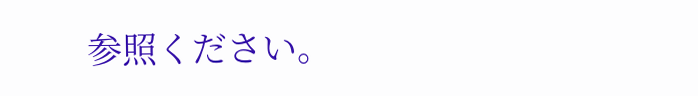参照ください。